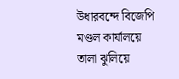উধারবন্দে বিজেপি মণ্ডল কার্যালয়ে তালা ঝুলিয়ে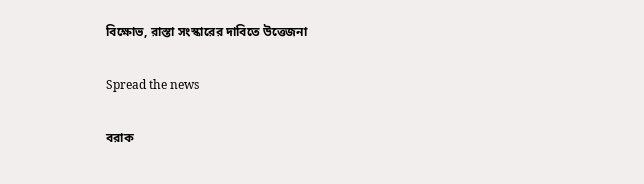বিক্ষোভ, রাস্তা সংস্কারের দাবিতে উত্তেজনা

Spread the news

বরাক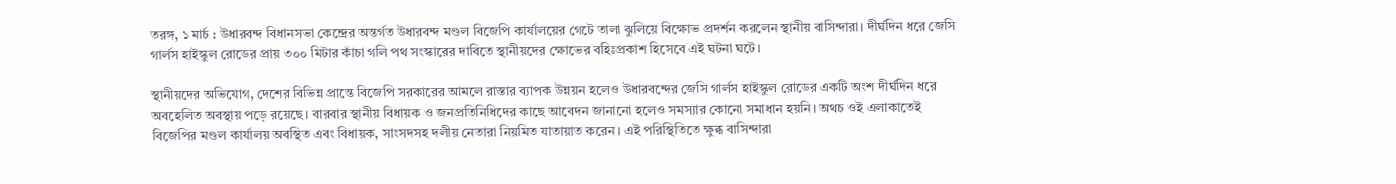তরঙ্গ, ১ মার্চ : উধারবন্দ বিধানসভা কেন্দ্রের অন্তর্গত উধারবন্দ মণ্ডল বিজেপি কার্যালয়ের গেটে তালা ঝুলিয়ে বিক্ষোভ প্রদর্শন করলেন স্থানীয় বাসিন্দারা। দীর্ঘদিন ধরে জেসি গার্লস হাইস্কুল রোডের প্রায় ৩০০ মিটার কাঁচা গলি পথ সংস্কারের দাবিতে স্থানীয়দের ক্ষোভের বহিঃপ্রকাশ হিসেবে এই ঘটনা ঘটে।

স্থানীয়দের অভিযোগ, দেশের বিভিন্ন প্রান্তে বিজেপি সরকারের আমলে রাস্তার ব্যাপক উন্নয়ন হলেও উধারবন্দের জেসি গার্লস হাইস্কুল রোডের একটি অংশ দীর্ঘদিন ধরে অবহেলিত অবস্থায় পড়ে রয়েছে। বারবার স্থানীয় বিধায়ক ও জনপ্রতিনিধিদের কাছে আবেদন জানানো হলেও সমস্যার কোনো সমাধান হয়নি। অথচ ওই এলাকাতেই বিজেপির মণ্ডল কার্যালয় অবস্থিত এবং বিধায়ক, সাংসদসহ দলীয় নেতারা নিয়মিত যাতায়াত করেন। এই পরিস্থিতিতে ক্ষুব্ধ বাসিন্দারা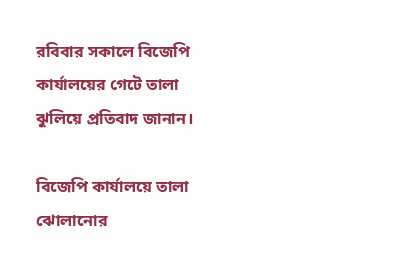রবিবার সকালে বিজেপি কার্যালয়ের গেটে তালা ঝুলিয়ে প্রতিবাদ জানান।

বিজেপি কার্যালয়ে তালা ঝোলানোর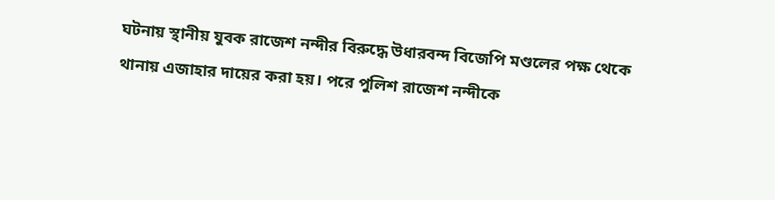ঘটনায় স্থানীয় যুবক রাজেশ নন্দীর বিরুদ্ধে উধারবন্দ বিজেপি মণ্ডলের পক্ষ থেকে থানায় এজাহার দায়ের করা হয়। পরে পুলিশ রাজেশ নন্দীকে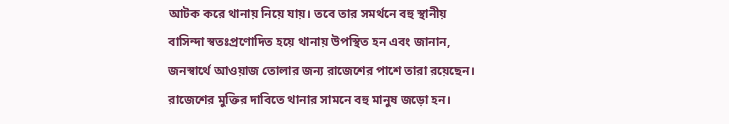আটক করে থানায় নিয়ে যায়। তবে তার সমর্থনে বহু স্থানীয় বাসিন্দা স্বতঃপ্রণোদিত হয়ে থানায় উপস্থিত হন এবং জানান, জনস্বার্থে আওয়াজ তোলার জন্য রাজেশের পাশে তারা রয়েছেন। রাজেশের মুক্তির দাবিতে থানার সামনে বহু মানুষ জড়ো হন।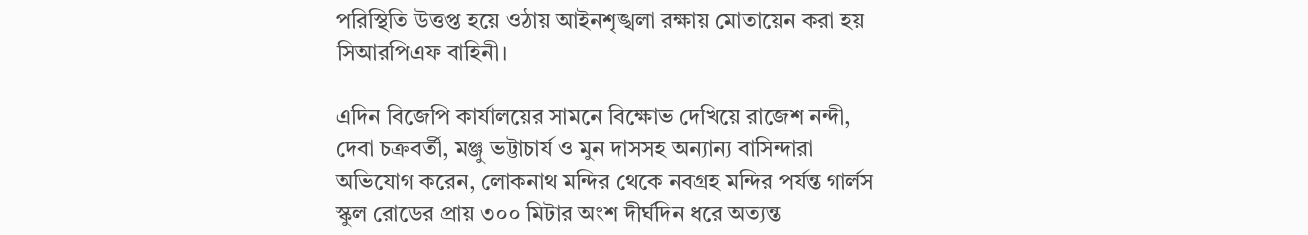পরিস্থিতি উত্তপ্ত হয়ে ওঠায় আইনশৃঙ্খলা রক্ষায় মোতায়েন করা হয় সিআরপিএফ বাহিনী।

এদিন বিজেপি কার্যালয়ের সামনে বিক্ষোভ দেখিয়ে রাজেশ নন্দী, দেবা চক্রবর্তী, মঞ্জু ভট্টাচার্য ও মুন দাসসহ অন্যান্য বাসিন্দারা অভিযোগ করেন, লোকনাথ মন্দির থেকে নবগ্রহ মন্দির পর্যন্ত গার্লস স্কুল রোডের প্রায় ৩০০ মিটার অংশ দীর্ঘদিন ধরে অত্যন্ত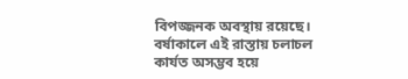বিপজ্জনক অবস্থায় রয়েছে। বর্ষাকালে এই রাস্তায় চলাচল কার্যত অসম্ভব হয়ে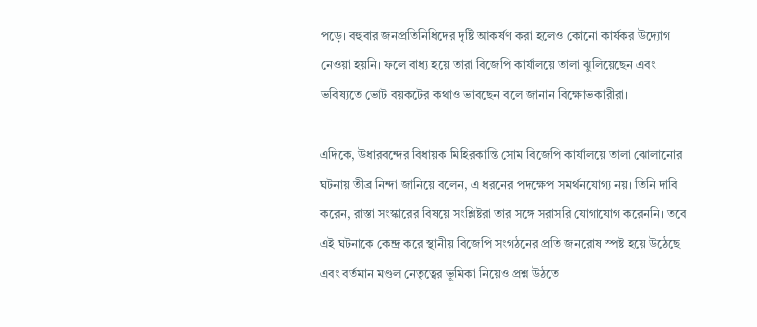পড়ে। বহুবার জনপ্রতিনিধিদের দৃষ্টি আকর্ষণ করা হলেও কোনো কার্যকর উদ্যোগ নেওয়া হয়নি। ফলে বাধ্য হয়ে তারা বিজেপি কার্যালয়ে তালা ঝুলিয়েছেন এবং ভবিষ্যতে ভোট বয়কটের কথাও ভাবছেন বলে জানান বিক্ষোভকারীরা।

এদিকে, উধারবন্দের বিধায়ক মিহিরকান্তি সোম বিজেপি কার্যালয়ে তালা ঝোলানোর ঘটনায় তীব্র নিন্দা জানিয়ে বলেন, এ ধরনের পদক্ষেপ সমর্থনযোগ্য নয়। তিনি দাবি করেন, রাস্তা সংস্কারের বিষয়ে সংশ্লিষ্টরা তার সঙ্গে সরাসরি যোগাযোগ করেননি। তবে এই ঘটনাকে কেন্দ্র করে স্থানীয় বিজেপি সংগঠনের প্রতি জনরোষ স্পষ্ট হয়ে উঠেছে এবং বর্তমান মণ্ডল নেতৃত্বের ভূমিকা নিয়েও প্রশ্ন উঠতে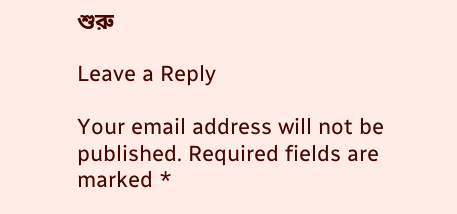শুরু

Leave a Reply

Your email address will not be published. Required fields are marked *